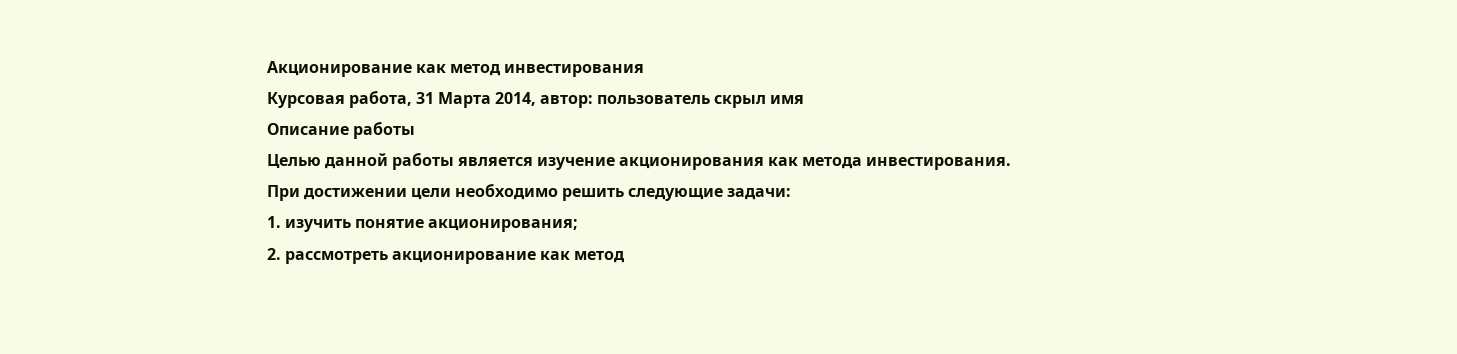Акционирование как метод инвестирования
Курсовая работа, 31 Марта 2014, автор: пользователь скрыл имя
Описание работы
Целью данной работы является изучение акционирования как метода инвестирования.
При достижении цели необходимо решить следующие задачи:
1. изучить понятие акционирования;
2. рассмотреть акционирование как метод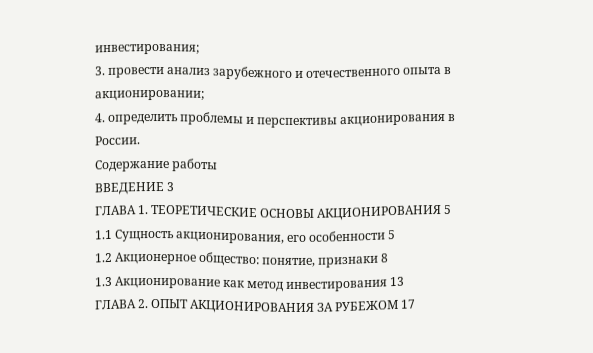инвестирования;
3. провести анализ зарубежного и отечественного опыта в акционировании;
4. определить проблемы и перспективы акционирования в России.
Содержание работы
ВВЕДЕНИЕ 3
ГЛАВА 1. ТЕОРЕТИЧЕСКИЕ ОСНОВЫ АКЦИОНИРОВАНИЯ 5
1.1 Сущность акционирования, его особенности 5
1.2 Акционерное общество: понятие, признаки 8
1.3 Акционирование как метод инвестирования 13
ГЛАВА 2. ОПЫТ АКЦИОНИРОВАНИЯ ЗА РУБЕЖОМ 17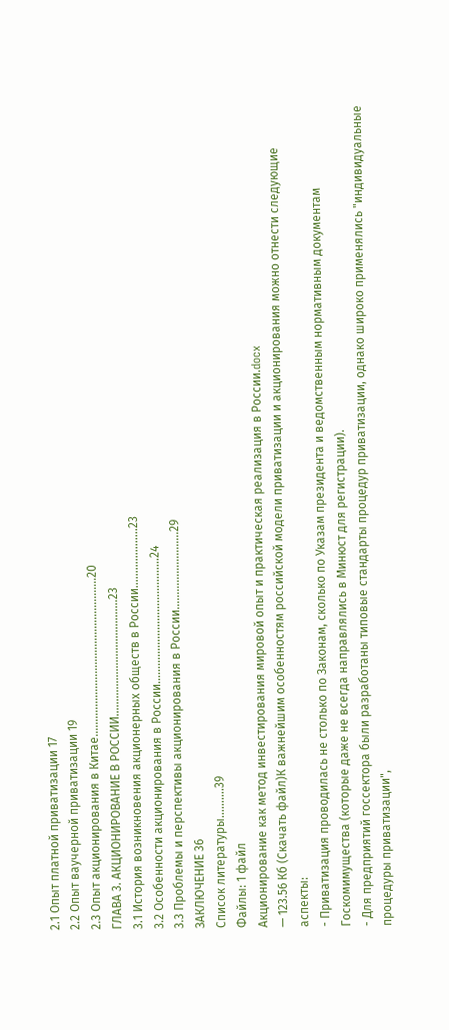2.1 Опыт платной приватизации 17
2.2 Опыт ваучерной приватизации 19
2.3 Опыт акционирования в Китае……………………………………………..20
ГЛАВА 3. АКЦИОНИРОВАНИЕ В РОССИИ…...……………………………23
3.1 История возникновения акционерных обществ в России………………..23
3.2 Особенности акционирования в России……………………………………24
3.3 Проблемы и перспективы акционирования в России…...………………..29
ЗАКЛЮЧЕНИЕ 36
Список литературы……….39
Файлы: 1 файл
Акционирование как метод инвестирования мировой опыт и практическая реализация в России.docx
— 123.56 Кб (Скачать файл)К важнейшим особенностям российской модели приватизации и акционирования можно отнести следующие аспекты:
- Приватизация проводилась не столько по Законам, сколько по Указам президента и ведомственным нормативным документам Госкомимущества (которые даже не всегда направлялись в Минюст для регистрации).
- Для предприятий госсектора были разработаны типовые стандарты процедур приватизации, однако широко применялись "индивидуальные процедуры приватизации",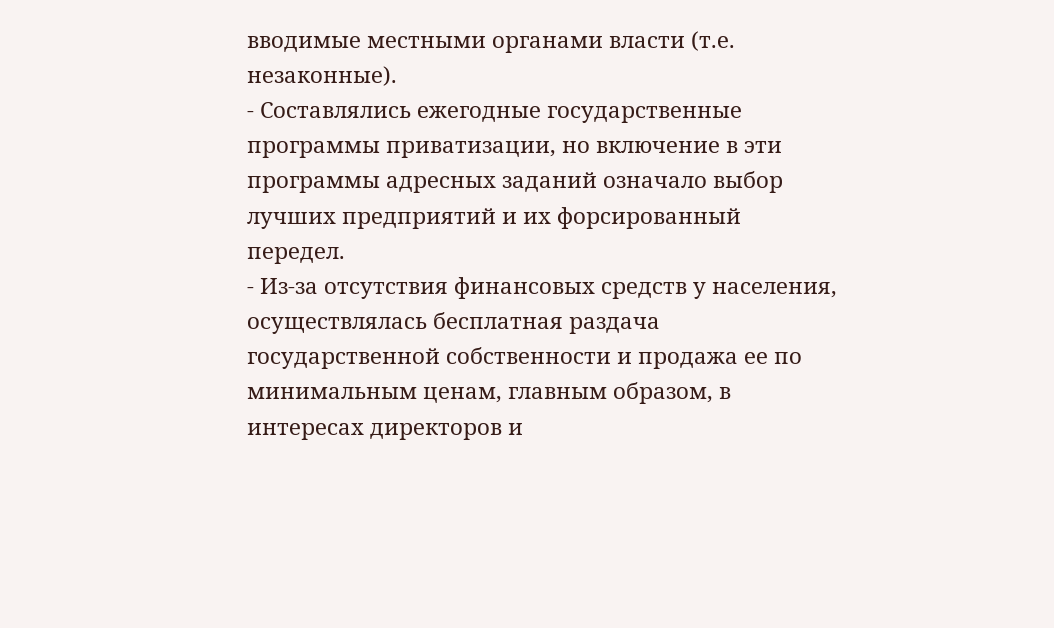вводимые местными органами власти (т.е. незаконные).
- Составлялись ежегодные государственные программы приватизации, но включение в эти программы адресных заданий означало выбор лучших предприятий и их форсированный передел.
- Из-за отсутствия финансовых средств у населения, осуществлялась бесплатная раздача государственной собственности и продажа ее по минимальным ценам, главным образом, в интересах директоров и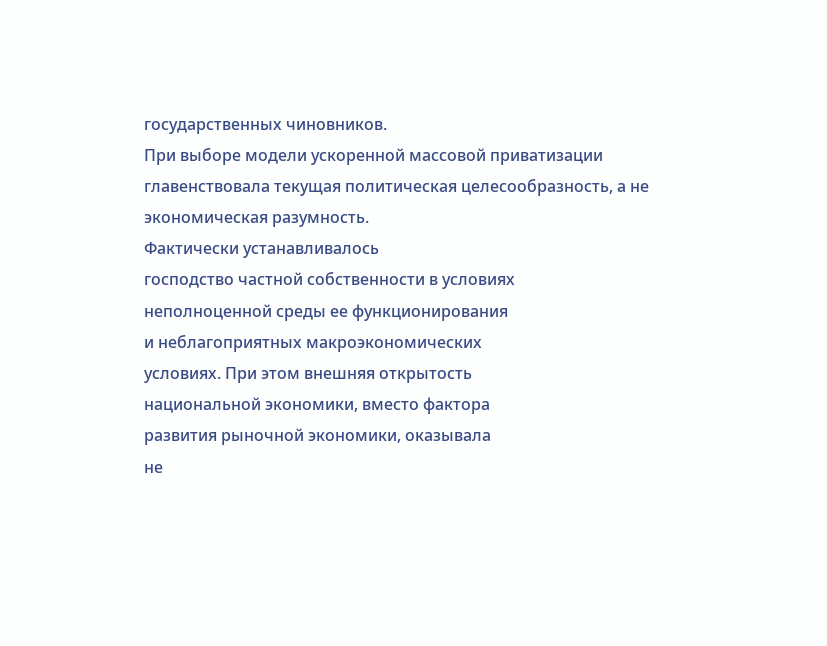государственных чиновников.
При выборе модели ускоренной массовой приватизации главенствовала текущая политическая целесообразность, а не экономическая разумность.
Фактически устанавливалось
господство частной собственности в условиях
неполноценной среды ее функционирования
и неблагоприятных макроэкономических
условиях. При этом внешняя открытость
национальной экономики, вместо фактора
развития рыночной экономики, оказывала
не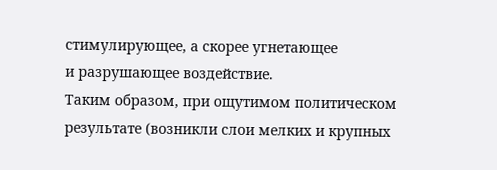стимулирующее, а скорее угнетающее
и разрушающее воздействие.
Таким образом, при ощутимом политическом
результате (возникли слои мелких и крупных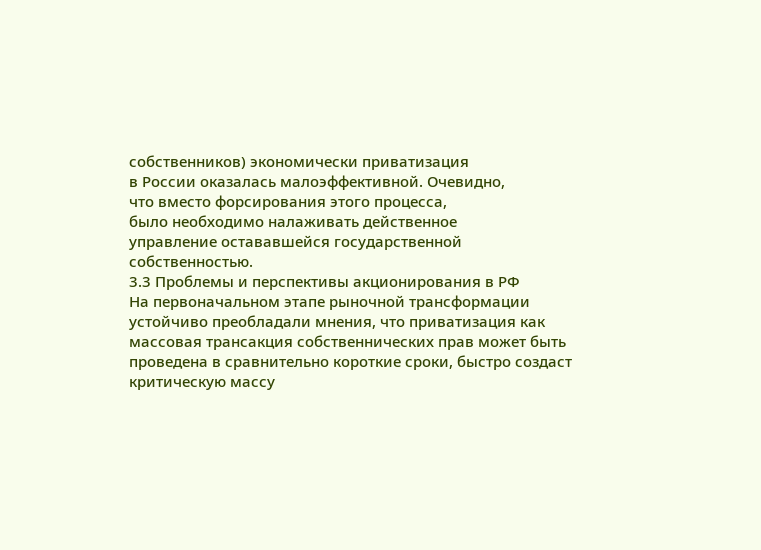собственников) экономически приватизация
в России оказалась малоэффективной. Очевидно,
что вместо форсирования этого процесса,
было необходимо налаживать действенное
управление остававшейся государственной
собственностью.
3.3 Проблемы и перспективы акционирования в РФ
На первоначальном этапе рыночной трансформации устойчиво преобладали мнения, что приватизация как массовая трансакция собственнических прав может быть проведена в сравнительно короткие сроки, быстро создаст критическую массу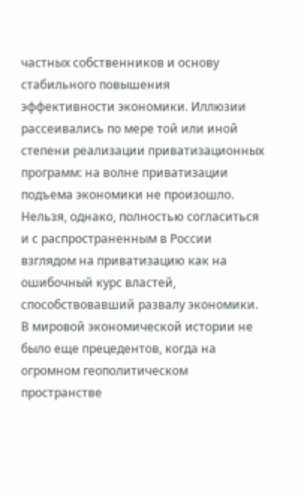частных собственников и основу стабильного повышения эффективности экономики. Иллюзии рассеивались по мере той или иной степени реализации приватизационных программ: на волне приватизации подъема экономики не произошло. Нельзя, однако, полностью согласиться и с распространенным в России взглядом на приватизацию как на ошибочный курс властей, способствовавший развалу экономики. В мировой экономической истории не было еще прецедентов, когда на огромном геополитическом пространстве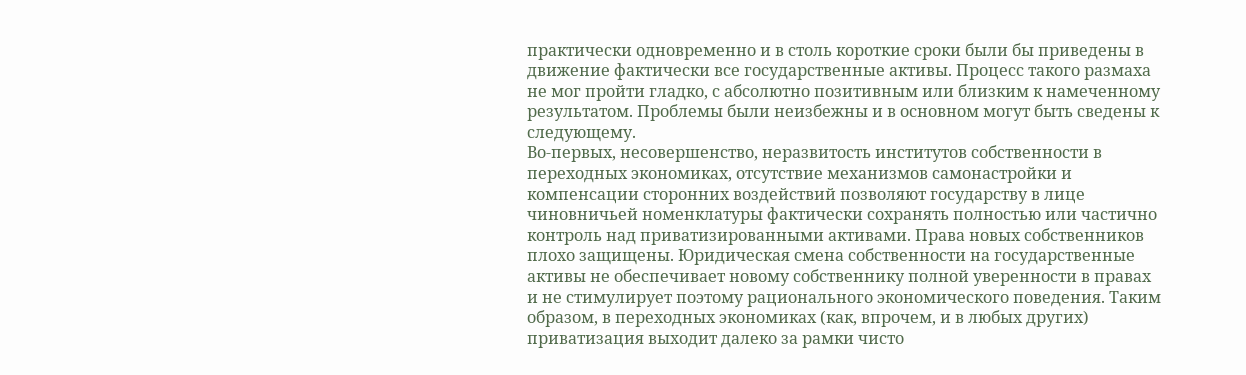практически одновременно и в столь короткие сроки были бы приведены в движение фактически все государственные активы. Процесс такого размаха не мог пройти гладко, с абсолютно позитивным или близким к намеченному результатом. Проблемы были неизбежны и в основном могут быть сведены к следующему.
Во-первых, несовершенство, неразвитость институтов собственности в переходных экономиках, отсутствие механизмов самонастройки и компенсации сторонних воздействий позволяют государству в лице чиновничьей номенклатуры фактически сохранять полностью или частично контроль над приватизированными активами. Права новых собственников плохо защищены. Юридическая смена собственности на государственные активы не обеспечивает новому собственнику полной уверенности в правах и не стимулирует поэтому рационального экономического поведения. Таким образом, в переходных экономиках (как, впрочем, и в любых других) приватизация выходит далеко за рамки чисто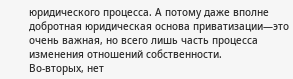юридического процесса. А потому даже вполне добротная юридическая основа приватизации—это очень важная, но всего лишь часть процесса изменения отношений собственности.
Во-вторых, нет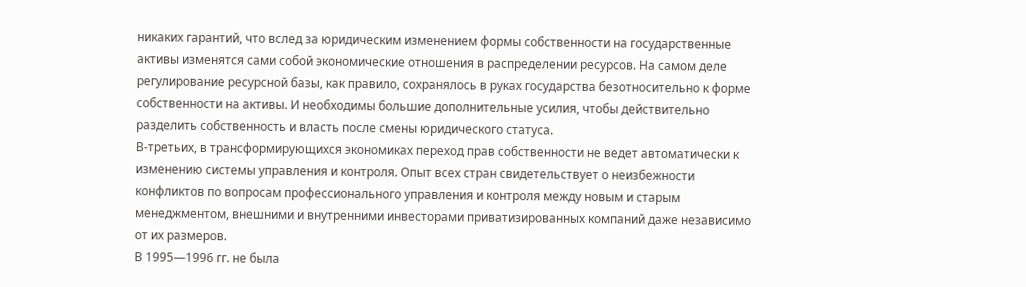никаких гарантий, что вслед за юридическим изменением формы собственности на государственные активы изменятся сами собой экономические отношения в распределении ресурсов. На самом деле регулирование ресурсной базы, как правило, сохранялось в руках государства безотносительно к форме собственности на активы. И необходимы большие дополнительные усилия, чтобы действительно разделить собственность и власть после смены юридического статуса.
В-третьих, в трансформирующихся экономиках переход прав собственности не ведет автоматически к изменению системы управления и контроля. Опыт всех стран свидетельствует о неизбежности конфликтов по вопросам профессионального управления и контроля между новым и старым менеджментом, внешними и внутренними инвесторами приватизированных компаний даже независимо от их размеров.
В 1995—1996 гг. не была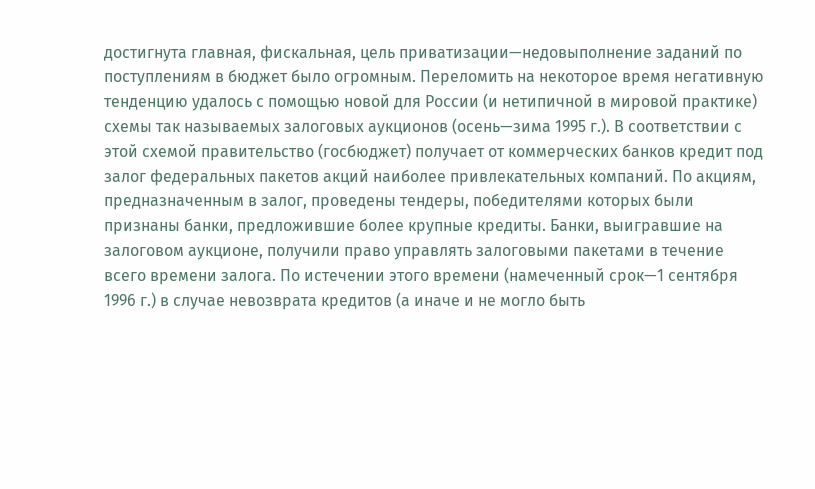достигнута главная, фискальная, цель приватизации—недовыполнение заданий по поступлениям в бюджет было огромным. Переломить на некоторое время негативную тенденцию удалось с помощью новой для России (и нетипичной в мировой практике) схемы так называемых залоговых аукционов (осень—зима 1995 г.). В соответствии с этой схемой правительство (госбюджет) получает от коммерческих банков кредит под залог федеральных пакетов акций наиболее привлекательных компаний. По акциям, предназначенным в залог, проведены тендеры, победителями которых были признаны банки, предложившие более крупные кредиты. Банки, выигравшие на залоговом аукционе, получили право управлять залоговыми пакетами в течение всего времени залога. По истечении этого времени (намеченный срок—1 сентября 1996 г.) в случае невозврата кредитов (а иначе и не могло быть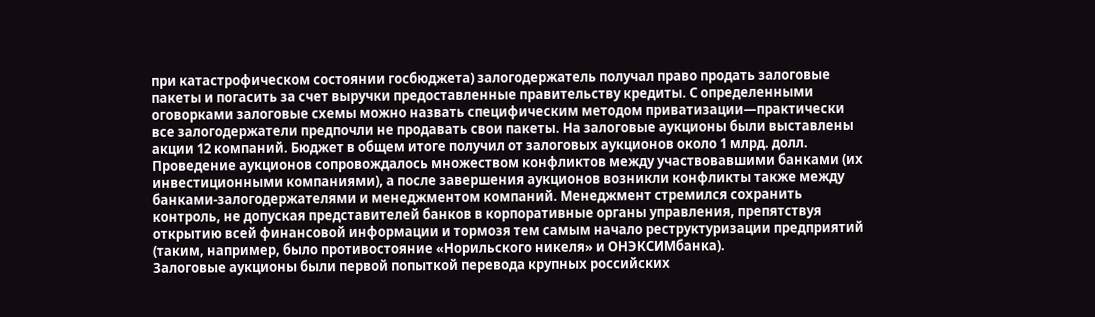при катастрофическом состоянии госбюджета) залогодержатель получал право продать залоговые пакеты и погасить за счет выручки предоставленные правительству кредиты. С определенными оговорками залоговые схемы можно назвать специфическим методом приватизации—практически все залогодержатели предпочли не продавать свои пакеты. На залоговые аукционы были выставлены акции 12 компаний. Бюджет в общем итоге получил от залоговых аукционов около 1 млрд. долл.
Проведение аукционов сопровождалось множеством конфликтов между участвовавшими банками (их инвестиционными компаниями), а после завершения аукционов возникли конфликты также между банками-залогодержателями и менеджментом компаний. Менеджмент стремился сохранить контроль, не допуская представителей банков в корпоративные органы управления, препятствуя открытию всей финансовой информации и тормозя тем самым начало реструктуризации предприятий (таким, например, было противостояние «Норильского никеля» и ОНЭКСИМбанка).
Залоговые аукционы были первой попыткой перевода крупных российских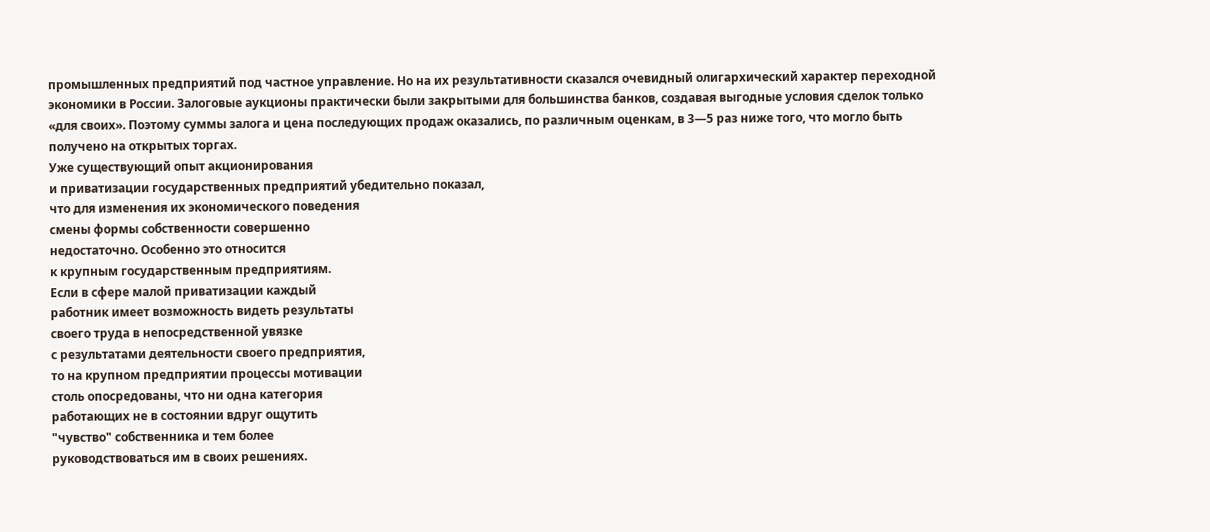промышленных предприятий под частное управление. Но на их результативности сказался очевидный олигархический характер переходной экономики в России. Залоговые аукционы практически были закрытыми для большинства банков, создавая выгодные условия сделок только «для своих». Поэтому суммы залога и цена последующих продаж оказались, по различным оценкам, в 3—5 раз ниже того, что могло быть получено на открытых торгах.
Уже существующий опыт акционирования
и приватизации государственных предприятий убедительно показал,
что для изменения их экономического поведения
смены формы собственности совершенно
недостаточно. Особенно это относится
к крупным государственным предприятиям.
Если в сфере малой приватизации каждый
работник имеет возможность видеть результаты
своего труда в непосредственной увязке
с результатами деятельности своего предприятия,
то на крупном предприятии процессы мотивации
столь опосредованы, что ни одна категория
работающих не в состоянии вдруг ощутить
"чувство" собственника и тем более
руководствоваться им в своих решениях.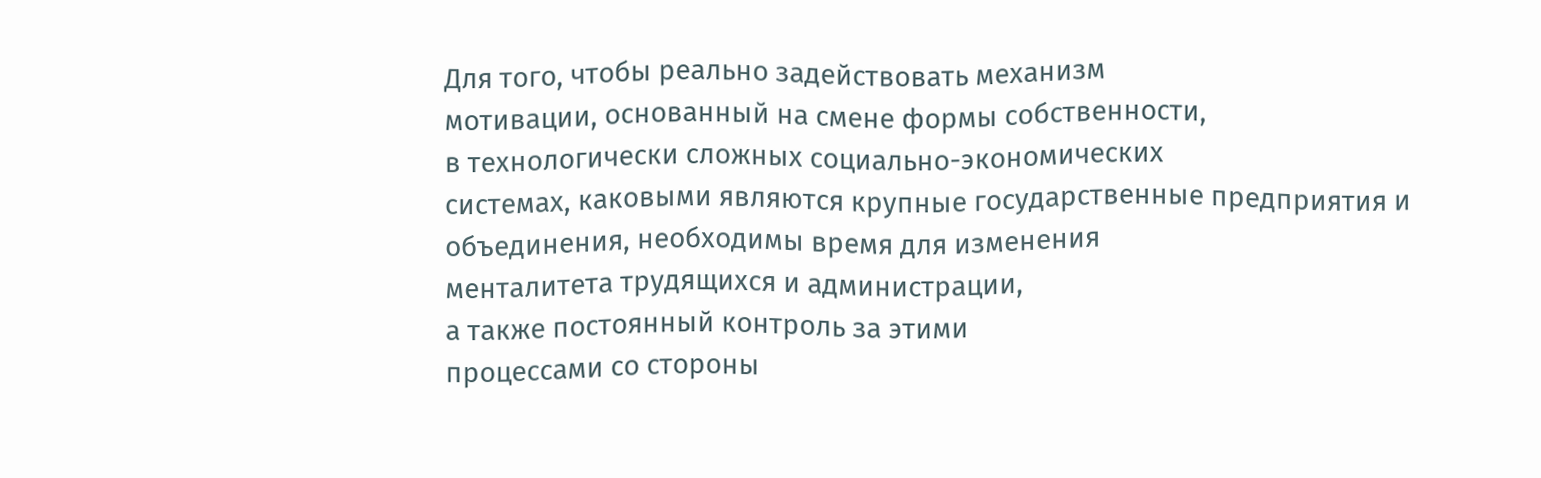Для того, чтобы реально задействовать механизм
мотивации, основанный на смене формы собственности,
в технологически сложных социально-экономических
системах, каковыми являются крупные государственные предприятия и
объединения, необходимы время для изменения
менталитета трудящихся и администрации,
а также постоянный контроль за этими
процессами со стороны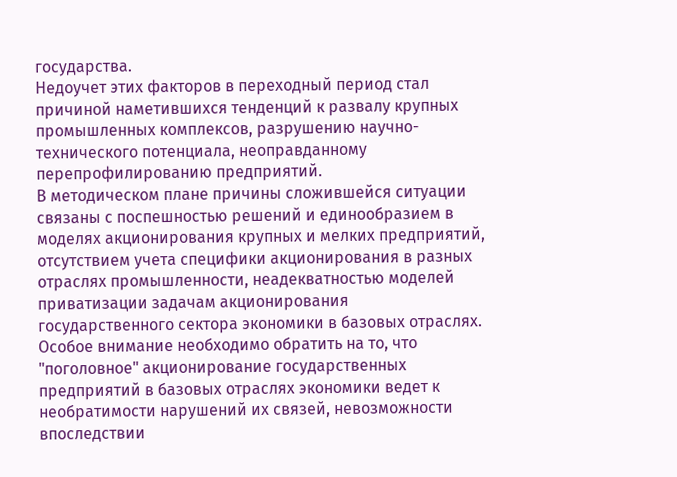государства.
Недоучет этих факторов в переходный период стал причиной наметившихся тенденций к развалу крупных промышленных комплексов, разрушению научно-технического потенциала, неоправданному перепрофилированию предприятий.
В методическом плане причины сложившейся ситуации связаны с поспешностью решений и единообразием в моделях акционирования крупных и мелких предприятий, отсутствием учета специфики акционирования в разных отраслях промышленности, неадекватностью моделей приватизации задачам акционирования государственного сектора экономики в базовых отраслях.
Особое внимание необходимо обратить на то, что "поголовное" акционирование государственных предприятий в базовых отраслях экономики ведет к необратимости нарушений их связей, невозможности впоследствии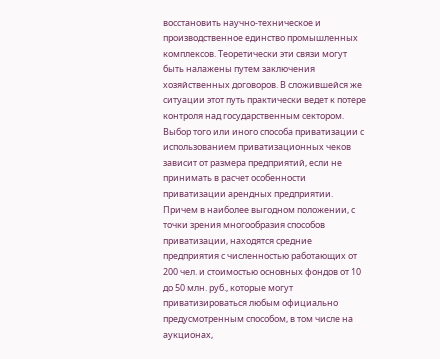восстановить научно-техническое и производственное единство промышленных комплексов. Теоретически эти связи могут быть налажены путем заключения хозяйственных договоров. В сложившейся же ситуации этот путь практически ведет к потере контроля над государственным сектором.
Выбор того или иного способа приватизации с использованием приватизационных чеков зависит от размера предприятий, если не принимать в расчет особенности приватизации арендных предприятии. Причем в наиболее выгодном положении, с точки зрения многообразия способов приватизации, находятся средние предприятия с численностью работающих от 200 чел. и стоимостью основных фондов от 10 до 50 млн. руб., которые могут приватизироваться любым официально предусмотренным способом, в том числе на аукционах,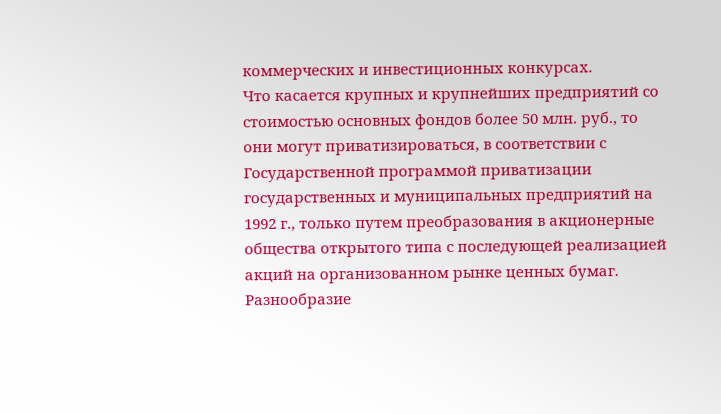коммерческих и инвестиционных конкурсах.
Что касается крупных и крупнейших предприятий со стоимостью основных фондов более 50 млн. руб., то они могут приватизироваться, в соответствии с Государственной программой приватизации государственных и муниципальных предприятий на 1992 г., только путем преобразования в акционерные общества открытого типа с последующей реализацией акций на организованном рынке ценных бумаг. Разнообразие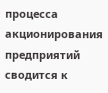процесса акционирования предприятий сводится к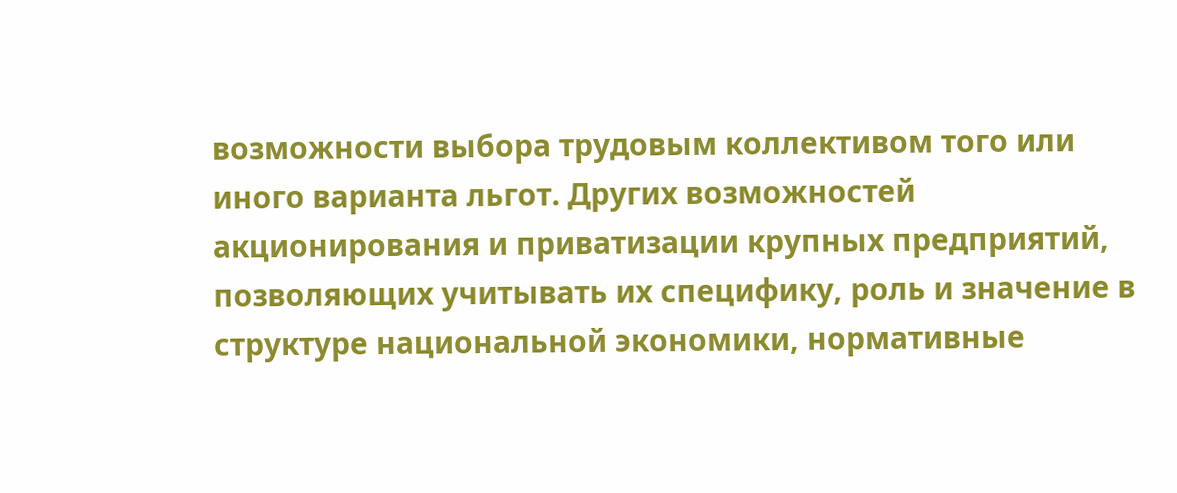возможности выбора трудовым коллективом того или иного варианта льгот. Других возможностей акционирования и приватизации крупных предприятий, позволяющих учитывать их специфику, роль и значение в структуре национальной экономики, нормативные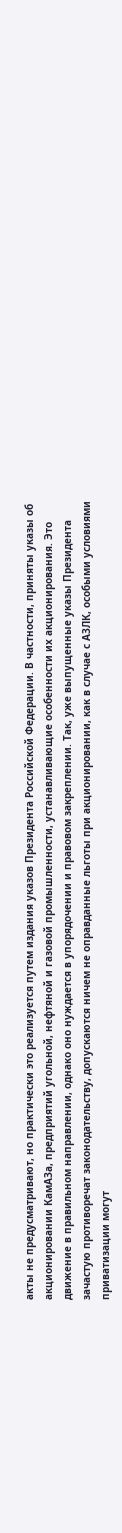акты не предусматривают, но практически это реализуется путем издания указов Президента Российской Федерации. В частности, приняты указы об акционировании КамАЗа, предприятий угольной, нефтяной и газовой промышленности, устанавливающие особенности их акционирования. Это движение в правильном направлении, однако оно нуждается в упорядочении и правовом закреплении. Так, уже выпущенные указы Президента зачастую противоречат законодательству, допускаются ничем не оправданные льготы при акционировании, как в случае с АЗЛК, особыми условиями приватизации могут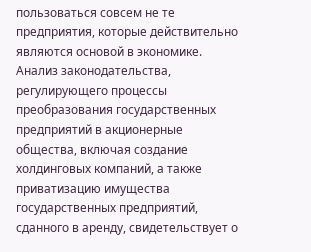пользоваться совсем не те предприятия, которые действительно являются основой в экономике.
Анализ законодательства, регулирующего процессы преобразования государственных предприятий в акционерные общества, включая создание холдинговых компаний, а также приватизацию имущества государственных предприятий, сданного в аренду, свидетельствует о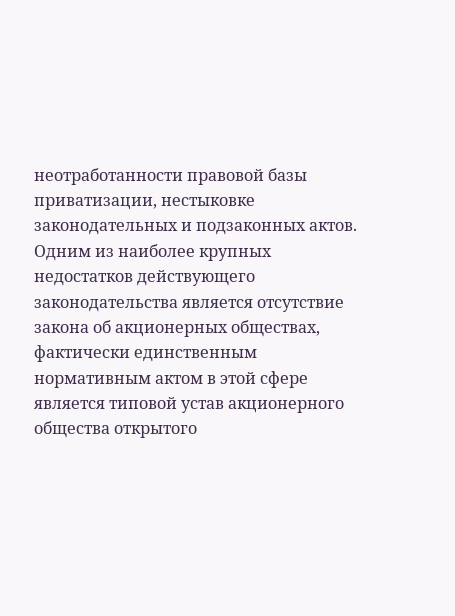неотработанности правовой базы приватизации, нестыковке законодательных и подзаконных актов.
Одним из наиболее крупных недостатков действующего законодательства является отсутствие закона об акционерных обществах, фактически единственным нормативным актом в этой сфере является типовой устав акционерного общества открытого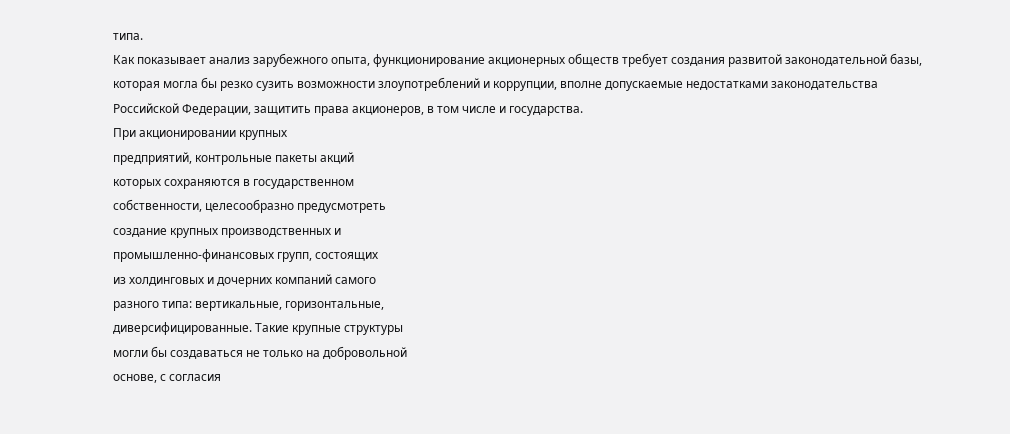типа.
Как показывает анализ зарубежного опыта, функционирование акционерных обществ требует создания развитой законодательной базы, которая могла бы резко сузить возможности злоупотреблений и коррупции, вполне допускаемые недостатками законодательства Российской Федерации, защитить права акционеров, в том числе и государства.
При акционировании крупных
предприятий, контрольные пакеты акций
которых сохраняются в государственном
собственности, целесообразно предусмотреть
создание крупных производственных и
промышленно-финансовых групп, состоящих
из холдинговых и дочерних компаний самого
разного типа: вертикальные, горизонтальные,
диверсифицированные. Такие крупные структуры
могли бы создаваться не только на добровольной
основе, с согласия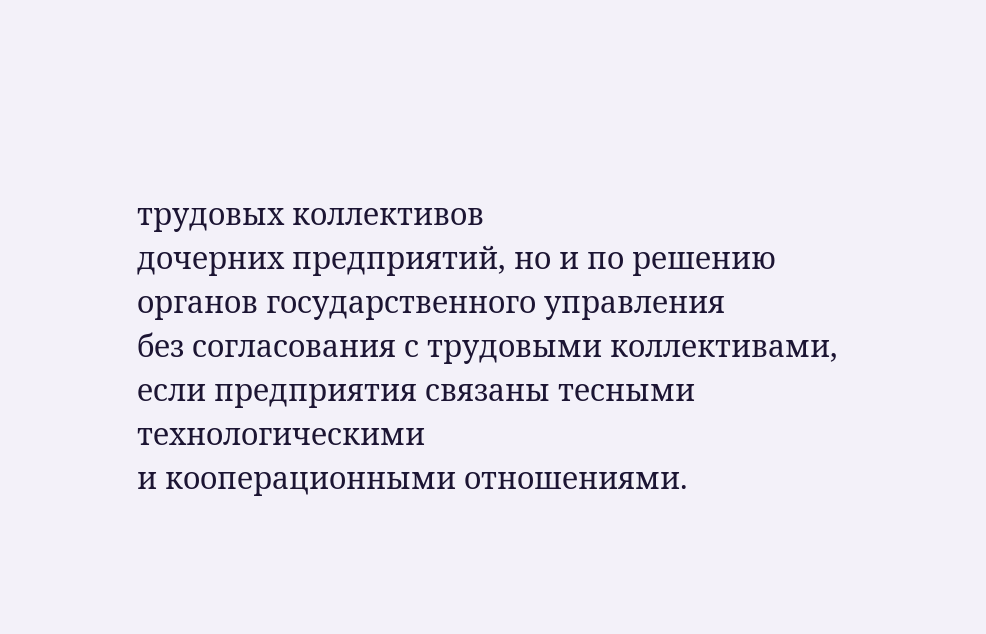трудовых коллективов
дочерних предприятий, но и по решению
органов государственного управления
без согласования с трудовыми коллективами,
если предприятия связаны тесными технологическими
и кооперационными отношениями.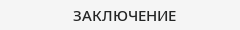ЗАКЛЮЧЕНИЕ